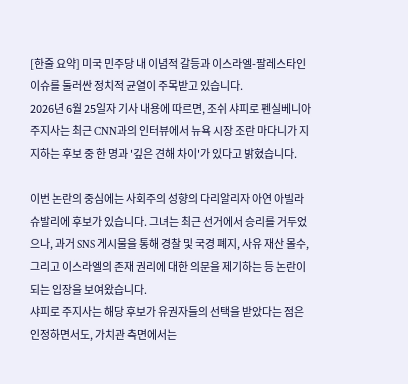[한줄 요약] 미국 민주당 내 이념적 갈등과 이스라엘-팔레스타인 이슈를 둘러싼 정치적 균열이 주목받고 있습니다.
2026년 6월 25일자 기사 내용에 따르면, 조쉬 샤피로 펜실베니아 주지사는 최근 CNN과의 인터뷰에서 뉴욕 시장 조란 마다니가 지지하는 후보 중 한 명과 '깊은 견해 차이'가 있다고 밝혔습니다.

이번 논란의 중심에는 사회주의 성향의 다리알리자 아연 아빌라 슈발리에 후보가 있습니다. 그녀는 최근 선거에서 승리를 거두었으나, 과거 SNS 게시물을 통해 경찰 및 국경 폐지, 사유 재산 몰수, 그리고 이스라엘의 존재 권리에 대한 의문을 제기하는 등 논란이 되는 입장을 보여왔습니다.
샤피로 주지사는 해당 후보가 유권자들의 선택을 받았다는 점은 인정하면서도, 가치관 측면에서는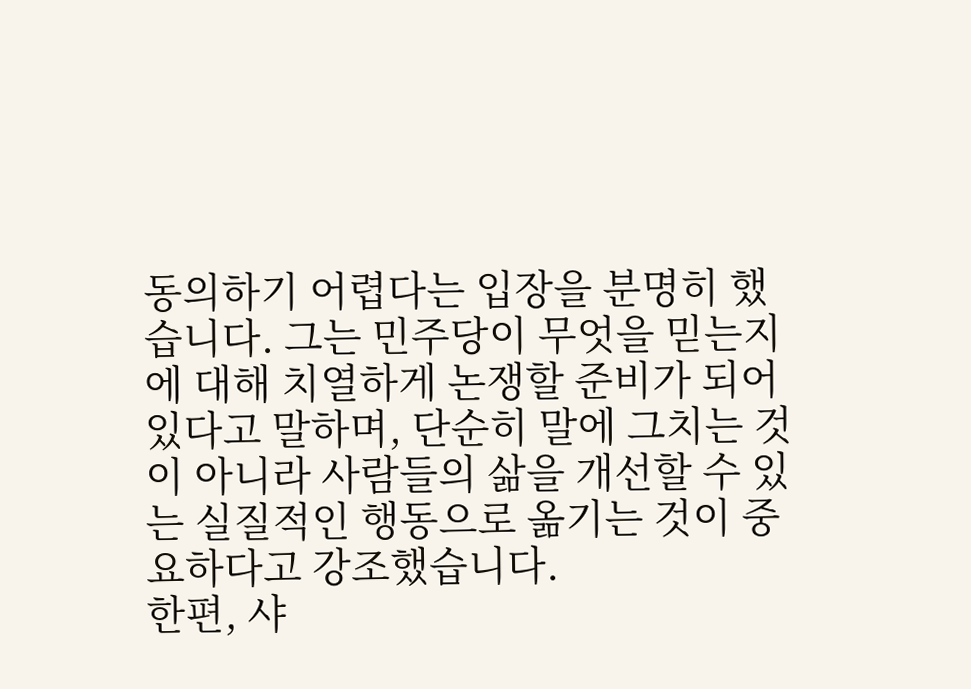동의하기 어렵다는 입장을 분명히 했습니다. 그는 민주당이 무엇을 믿는지에 대해 치열하게 논쟁할 준비가 되어 있다고 말하며, 단순히 말에 그치는 것이 아니라 사람들의 삶을 개선할 수 있는 실질적인 행동으로 옮기는 것이 중요하다고 강조했습니다.
한편, 샤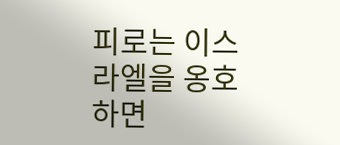피로는 이스라엘을 옹호하면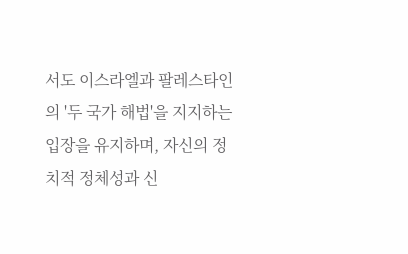서도 이스라엘과 팔레스타인의 '두 국가 해법'을 지지하는 입장을 유지하며, 자신의 정치적 정체성과 신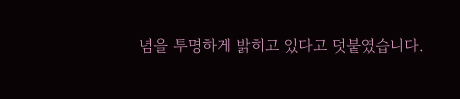념을 투명하게 밝히고 있다고 덧붙였습니다.